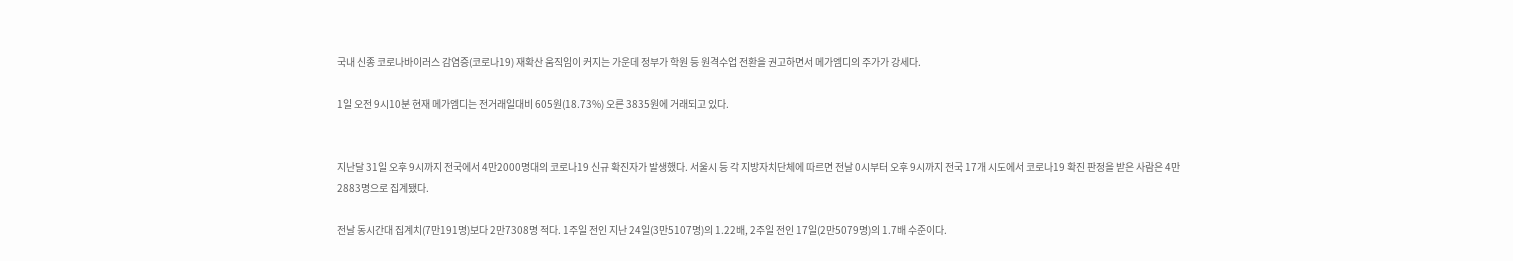국내 신종 코로나바이러스 감염증(코로나19) 재확산 움직임이 커지는 가운데 정부가 학원 등 원격수업 전환을 권고하면서 메가엠디의 주가가 강세다.

1일 오전 9시10분 현재 메가엠디는 전거래일대비 605원(18.73%) 오른 3835원에 거래되고 있다.


지난달 31일 오후 9시까지 전국에서 4만2000명대의 코로나19 신규 확진자가 발생했다. 서울시 등 각 지방자치단체에 따르면 전날 0시부터 오후 9시까지 전국 17개 시도에서 코로나19 확진 판정을 받은 사람은 4만2883명으로 집계됐다.

전날 동시간대 집계치(7만191명)보다 2만7308명 적다. 1주일 전인 지난 24일(3만5107명)의 1.22배, 2주일 전인 17일(2만5079명)의 1.7배 수준이다.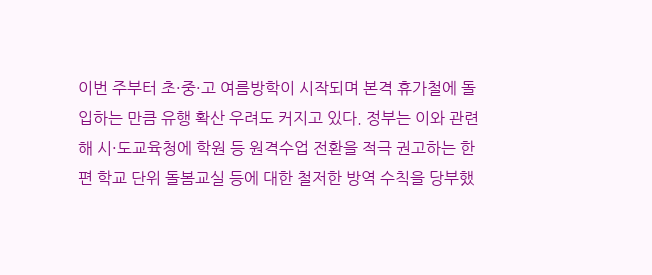이번 주부터 초·중·고 여름방학이 시작되며 본격 휴가철에 돌입하는 만큼 유행 확산 우려도 커지고 있다. 정부는 이와 관련해 시·도교육청에 학원 등 원격수업 전환을 적극 권고하는 한편 학교 단위 돌봄교실 등에 대한 철저한 방역 수칙을 당부했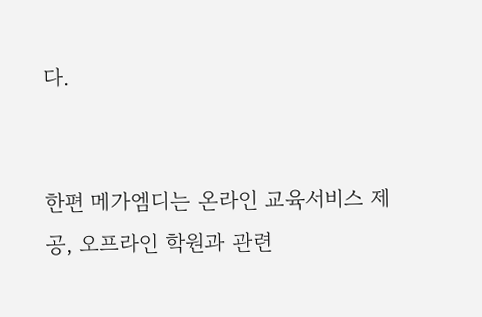다.


한편 메가엠디는 온라인 교육서비스 제공, 오프라인 학원과 관련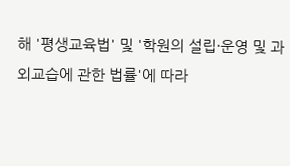해 '평생교육법' 및 '학원의 설립·운영 및 과외교습에 관한 법률'에 따라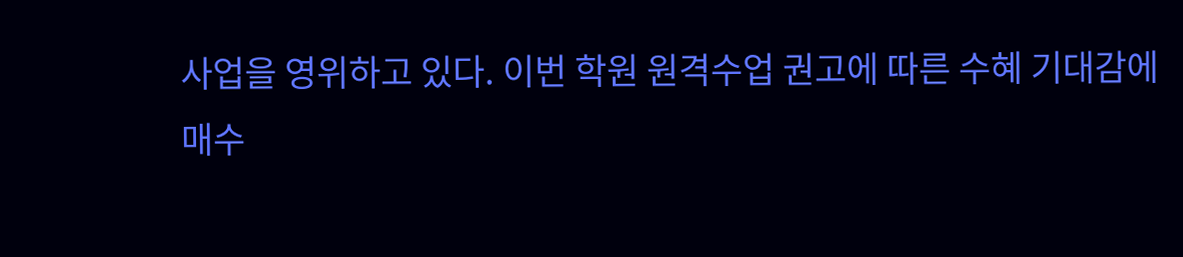사업을 영위하고 있다. 이번 학원 원격수업 권고에 따른 수혜 기대감에 매수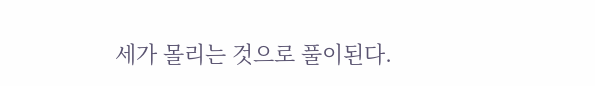세가 몰리는 것으로 풀이된다.